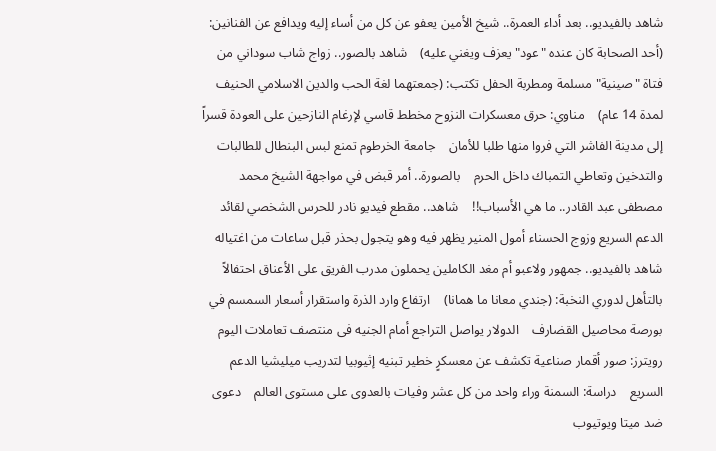شاهد بالفيديو.. بعد أداء العمرة.. شيخ الأمين يعفو عن كل من أساء إليه ويدافع عن الفنانين: (أحد الصحابة كان عنده "عود" يعزف ويغني عليه)    شاهد بالصور.. زواج شاب سوداني من فتاة "صينية" مسلمة ومطربة الحفل تكتب: (جمعتهما لغة الحب والدين الاسلامي الحنيف لمدة 14 عام)    مناوي: حرق معسكرات النزوح مخطط قاسي لإرغام النازحين على العودة قسراً إلى مدينة الفاشر التي فروا منها طلبا للأمان    جامعة الخرطوم تمنع لبس البنطال للطالبات والتدخين وتعاطي التمباك داخل الحرم    بالصورة.. أمر قبض في مواجهة الشيخ محمد مصطفى عبد القادر.. ما هي الأسباب!!    شاهد.. مقطع فيديو نادر للحرس الشخصي لقائد الدعم السريع وزوج الحسناء أمول المنير يظهر فيه وهو يتجول بحذر قبل ساعات من اغتياله    شاهد بالفيديو.. جمهور ولاعبو أم مغد الكاملين يحملون مدرب الفريق على الأعناق احتفالاً بالتأهل لدوري النخبة: (جندي معانا ما همانا)    ارتفاع وارد الذرة واستقرار أسعار السمسم في بورصة محاصيل القضارف    الدولار يواصل التراجع أمام الجنيه فى منتصف تعاملات اليوم    رويترز: صور أقمار صناعية تكشف عن معسكرٍ خطير تبنيه إثيوبيا لتدريب ميليشيا الدعم السريع    دراسة: السمنة وراء واحد من كل عشر وفيات بالعدوى على مستوى العالم    دعوى ضد ميتا ويوتيوب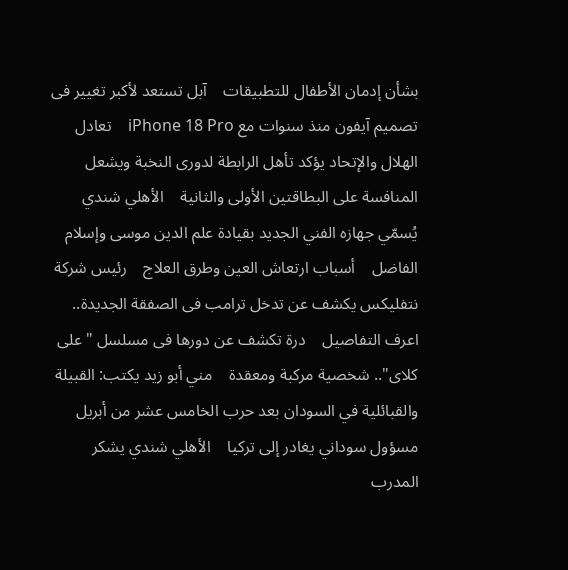بشأن إدمان الأطفال للتطبيقات    آبل تستعد لأكبر تغيير فى تصميم آيفون منذ سنوات مع iPhone 18 Pro    تعادل الهلال والإتحاد يؤكد تأهل الرابطة لدورى النخبة ويشعل المنافسة على البطاقتين الأولى والثانية    الأهلي شندي يُسمّي جهازه الفني الجديد بقيادة علم الدين موسى وإسلام الفاضل    أسباب ارتعاش العين وطرق العلاج    رئيس شركة نتفليكس يكشف عن تدخل ترامب فى الصفقة الجديدة.. اعرف التفاصيل    درة تكشف عن دورها فى مسلسل "على كلاى".. شخصية مركبة ومعقدة    مني أبو زيد يكتب: القبيلة والقبائلية في السودان بعد حرب الخامس عشر من أبريل    مسؤول سوداني يغادر إلى تركيا    الأهلي شندي يشكر المدرب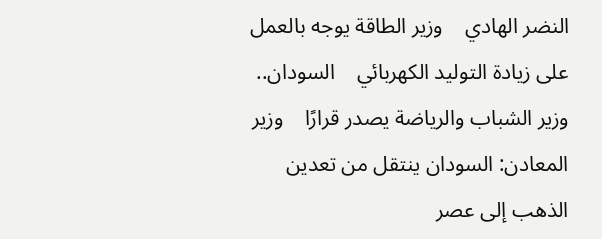النضر الهادي    وزير الطاقة يوجه بالعمل على زيادة التوليد الكهربائي    السودان.. وزير الشباب والرياضة يصدر قرارًا    وزير المعادن: السودان ينتقل من تعدين الذهب إلى عصر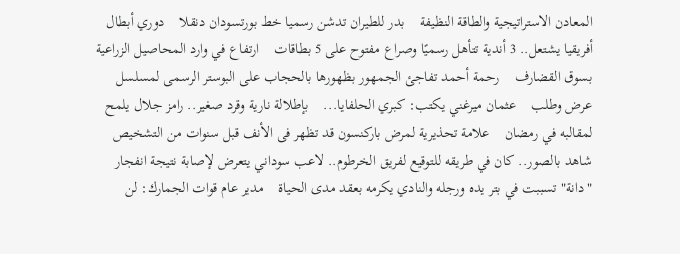المعادن الاستراتيجية والطاقة النظيفة    بدر للطيران تدشن رسميا خط بورتسودان دنقلا    دوري أبطال أفريقيا يشتعل.. 3 أندية تتأهل رسميًا وصراع مفتوح على 5 بطاقات    ارتفاع في وارد المحاصيل الزراعية بسوق القضارف    رحمة أحمد تفاجئ الجمهور بظهورها بالحجاب على البوستر الرسمى لمسلسل عرض وطلب    عثمان ميرغني يكتب: كبري الحلفايا...    بإطلالة نارية وقرد صغير.. رامز جلال يلمح لمقالبه في رمضان    علامة تحذيرية لمرض باركنسون قد تظهر فى الأنف قبل سنوات من التشخيص    شاهد بالصور.. كان في طريقه للتوقيع لفريق الخرطوم.. لاعب سوداني يتعرض لإصابة نتيجة انفجار "دانة" تسببت في بتر يده ورجله والنادي يكرمه بعقد مدى الحياة    مدير عام قوات الجمارك: لن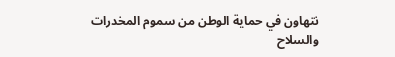نتهاون في حماية الوطن من سموم المخدرات والسلاح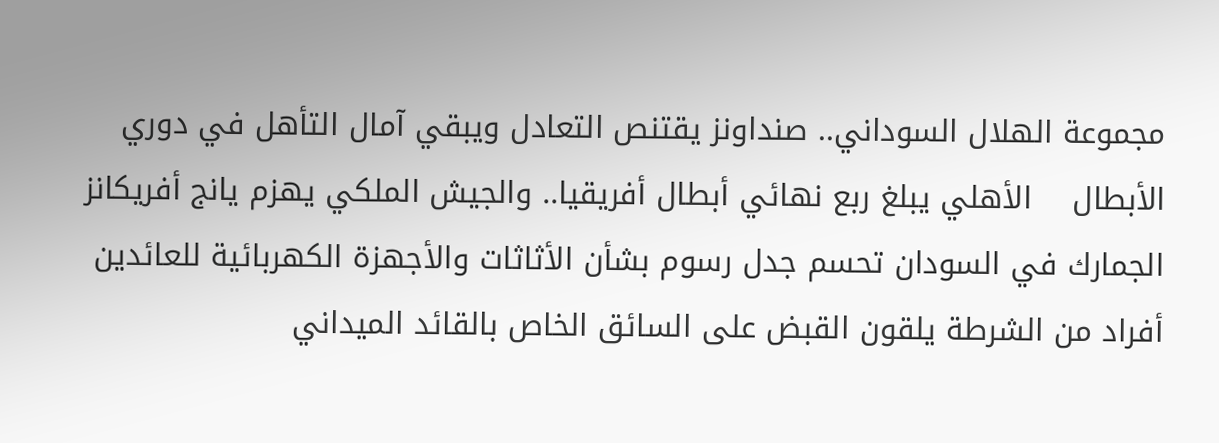مجموعة الهلال السوداني.. صنداونز يقتنص التعادل ويبقي آمال التأهل في دوري الأبطال    الأهلي يبلغ ربع نهائي أبطال أفريقيا.. والجيش الملكي يهزم يانج أفريكانز    الجمارك في السودان تحسم جدل رسوم بشأن الأثاثات والأجهزة الكهربائية للعائدين    أفراد من الشرطة يلقون القبض على السائق الخاص بالقائد الميداني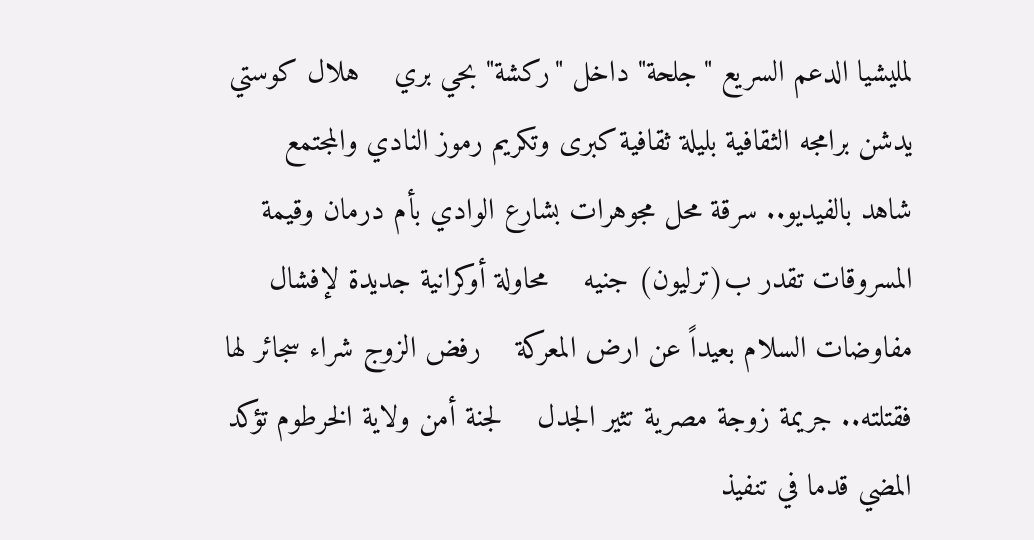لمليشيا الدعم السريع "جلحة" داخل "ركشة" بحي بري    هلال كوستي يدشن برامجه الثقافية بليلة ثقافية كبرى وتكريم رموز النادي والمجتمع    شاهد بالفيديو.. سرقة محل مجوهرات بشارع الوادي بأم درمان وقيمة المسروقات تقدر ب(ترليون) جنيه    محاولة أوكرانية جديدة لإفشال مفاوضات السلام بعيداً عن ارض المعركة    رفض الزوج شراء سجائر لها فقتلته.. جريمة زوجة مصرية تثير الجدل    لجنة أمن ولاية الخرطوم تؤكد المضي قدما في تنفيذ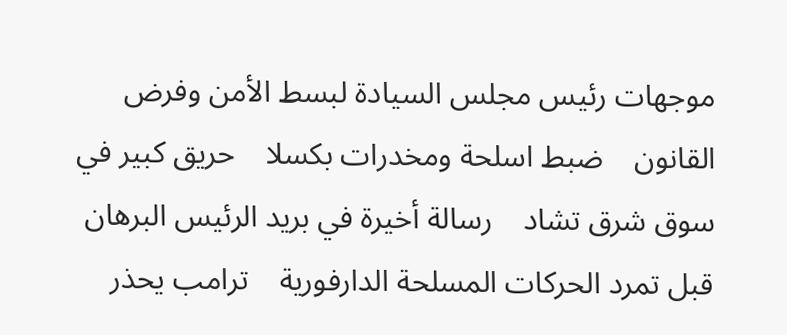موجهات رئيس مجلس السيادة لبسط الأمن وفرض القانون    ضبط اسلحة ومخدرات بكسلا    حريق كبير في سوق شرق تشاد    رسالة أخيرة في بريد الرئيس البرهان قبل تمرد الحركات المسلحة الدارفورية    ترامب يحذر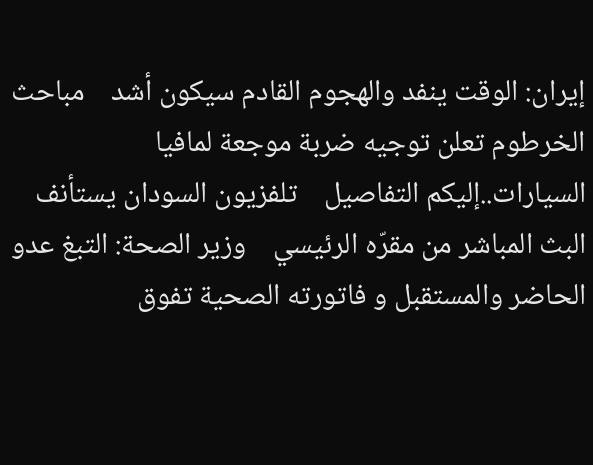إيران: الوقت ينفد والهجوم القادم سيكون أشد    مباحث الخرطوم تعلن توجيه ضربة موجعة لمافيا السيارات..إليكم التفاصيل    تلفزيون السودان يستأنف البث المباشر من مقرّه الرئيسي    وزير الصحة: التبغ عدو الحاضر والمستقبل و فاتورته الصحية تفوق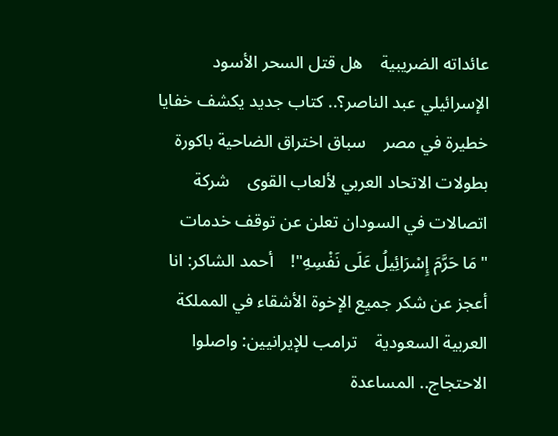عائداته الضريبية    هل قتل السحر الأسود الإسرائيلي عبد الناصر؟.. كتاب جديد يكشف خفايا خطيرة في مصر    سباق اختراق الضاحية باكورة بطولات الاتحاد العربي لألعاب القوى    شركة اتصالات في السودان تعلن عن توقف خدمات    "مَا حَرَّمَ إِسْرَائِيلُ عَلَى نَفْسِهِ"!    أحمد الشاكر: انا أعجز عن شكر جميع الإخوة الأشقاء في المملكة العربية السعودية    ترامب للإيرانيين: واصلوا الاحتجاج.. المساعدة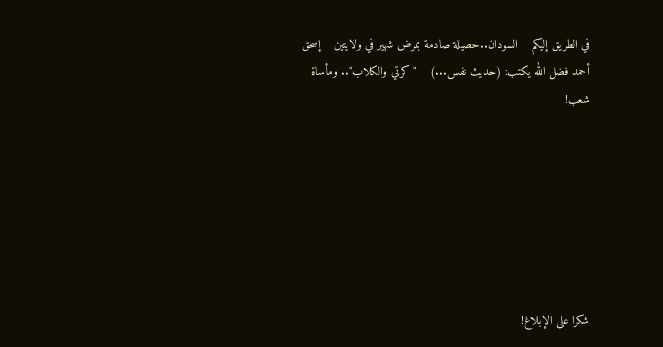في الطريق إليكم    السودان..حصيلة صادمة بمرض شهير في ولايتين    إسحق أحمد فضل الله يكتب: (حديث نفس...)    "كرتي والكلاب".. ومأساة شعب!







شكرا على الإبلاغ!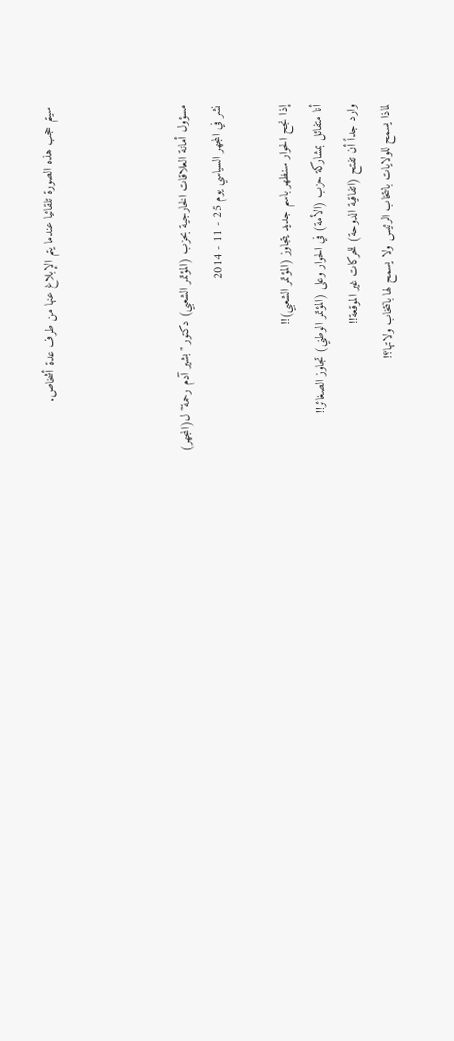سيتم حجب هذه الصورة تلقائيا عندما يتم الإبلاغ عنها من طرف عدة أشخاص.



مسؤول أمانة العلاقات الخارجية بحزب (المؤتمر الشعبي) دكتور "بشير آدم رحمة" ل(المجهر)
نشر في المجهر السياسي يوم 25 - 11 - 2014

إذا نجح الحوار سنظهر باسم جديد يتجاوز (المؤتمر الشعبي)!!
أنا متفائل بمشاركة حزب (الأمة) في الحوار وعلى (المؤتمر الوطني) تجاوز الصغائر!!
وارد جداً أن تفتح (اتفاقية الدوحة) للحركات غير الموقعة!!
لماذا يسمح للولايات بانتخاب الرئيس ولا يسمح لها بانتخاب ولاتها؟!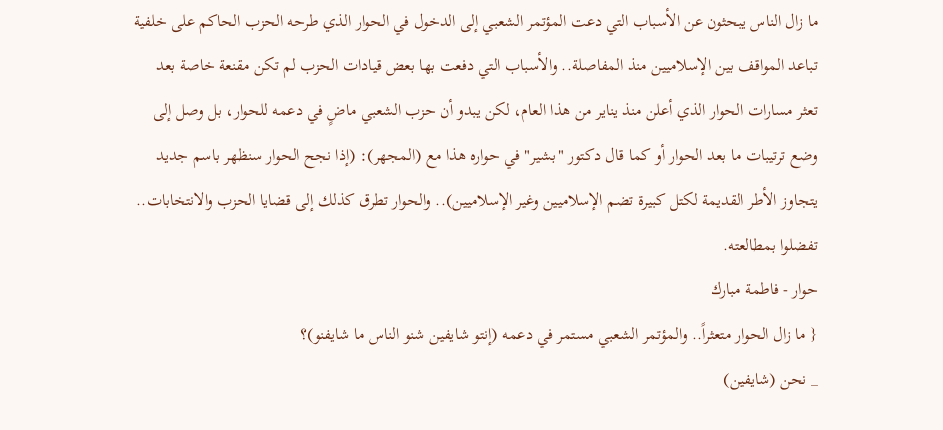ما زال الناس يبحثون عن الأسباب التي دعت المؤتمر الشعبي إلى الدخول في الحوار الذي طرحه الحزب الحاكم على خلفية تباعد المواقف بين الإسلاميين منذ المفاصلة.. والأسباب التي دفعت بها بعض قيادات الحزب لم تكن مقنعة خاصة بعد تعثر مسارات الحوار الذي أعلن منذ يناير من هذا العام، لكن يبدو أن حزب الشعبي ماضٍ في دعمه للحوار، بل وصل إلى وضع ترتيبات ما بعد الحوار أو كما قال دكتور "بشير" في حواره هذا مع (المجهر): (إذا نجح الحوار سنظهر باسم جديد يتجاوز الأطر القديمة لكتل كبيرة تضم الإسلاميين وغير الإسلاميين).. والحوار تطرق كذلك إلى قضايا الحزب والانتخابات.. تفضلوا بمطالعته.
حوار - فاطمة مبارك
{ ما زال الحوار متعثراً.. والمؤتمر الشعبي مستمر في دعمه (إنتو شايفين شنو الناس ما شايفنو)؟
_ نحن (شايفين)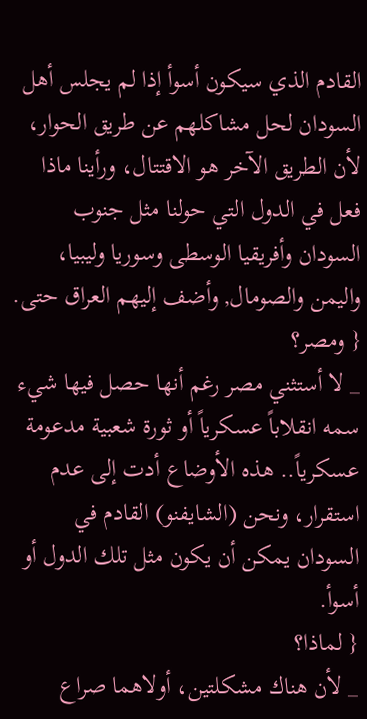القادم الذي سيكون أسوأ إذا لم يجلس أهل السودان لحل مشاكلهم عن طريق الحوار، لأن الطريق الآخر هو الاقتتال، ورأينا ماذا فعل في الدول التي حولنا مثل جنوب السودان وأفريقيا الوسطى وسوريا وليبيا، واليمن والصومال, وأضف إليهم العراق حتى.
{ ومصر؟
_ لا أستثني مصر رغم أنها حصل فيها شيء سمه انقلاباً عسكرياً أو ثورة شعبية مدعومة عسكرياً.. هذه الأوضاع أدت إلى عدم استقرار، ونحن (الشايفنو) القادم في السودان يمكن أن يكون مثل تلك الدول أو أسوأ.
{ لماذا؟
_ لأن هناك مشكلتين، أولاهما صراع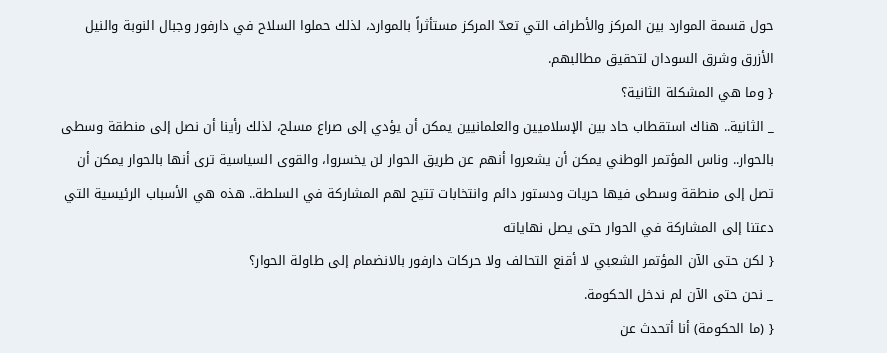حول قسمة الموارد بين المركز والأطراف التي تعدّ المركز مستأثراً بالموارد، لذلك حملوا السلاح في دارفور وجبال النوبة والنيل الأزرق وشرق السودان لتحقيق مطالبهم.
{ وما هي المشكلة الثانية؟
_ الثانية.. هناك استقطاب حاد بين الإسلاميين والعلمانيين يمكن أن يؤدي إلى صراع مسلح، لذلك رأينا أن نصل إلى منطقة وسطى بالحوار.. وناس المؤتمر الوطني يمكن أن يشعروا أنهم عن طريق الحوار لن يخسروا، والقوى السياسية ترى أنها بالحوار يمكن أن تصل إلى منطقة وسطى فيها حريات ودستور دائم وانتخابات تتيح لهم المشاركة في السلطة.. هذه هي الأسباب الرئيسية التي دعتنا إلى المشاركة في الحوار حتى يصل نهاياته
{ لكن حتى الآن المؤتمر الشعبي لا أقنع التحالف ولا حركات دارفور بالانضمام إلى طاولة الحوار؟
_ نحن حتى الآن لم ندخل الحكومة.
{ (ما الحكومة) أنا أتحدث عن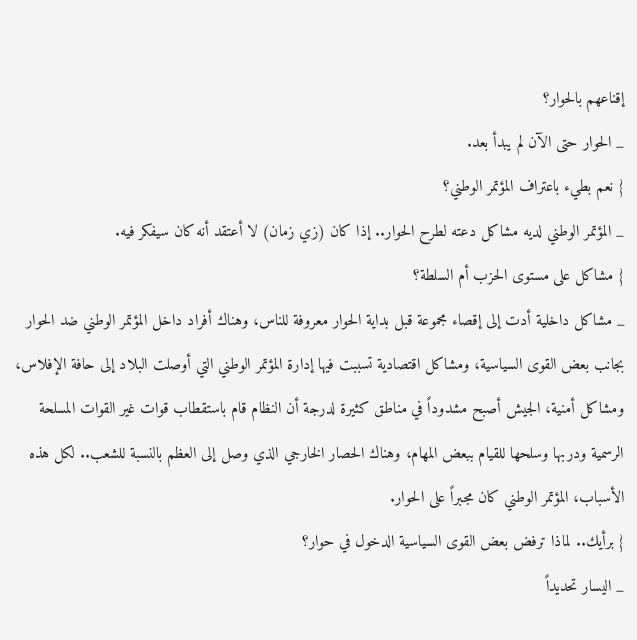إقناعهم بالحوار؟
_ الحوار حتى الآن لم يبدأ بعد.
{ نعم بطيء باعتراف المؤتمر الوطني؟
_ المؤتمر الوطني لديه مشاكل دعته لطرح الحوار.. إذا كان (زي زمان) لا أعتقد أنه كان سيفكر فيه.
{ مشاكل على مستوى الحزب أم السلطة؟
_ مشاكل داخلية أدت إلى إقصاء مجموعة قبل بداية الحوار معروفة للناس، وهناك أفراد داخل المؤتمر الوطني ضد الحوار بجانب بعض القوى السياسية، ومشاكل اقتصادية تسببت فيها إدارة المؤتمر الوطني التي أوصلت البلاد إلى حافة الإفلاس، ومشاكل أمنية، الجيش أصبح مشدوداً في مناطق كثيرة لدرجة أن النظام قام باستقطاب قوات غير القوات المسلحة الرسمية ودربها وسلحها للقيام ببعض المهام، وهناك الحصار الخارجي الذي وصل إلى العظم بالنسبة للشعب.. لكل هذه الأسباب، المؤتمر الوطني كان مجبراً على الحوار.
{ برأيك.. لماذا ترفض بعض القوى السياسية الدخول في حوار؟
_ اليسار تحديداً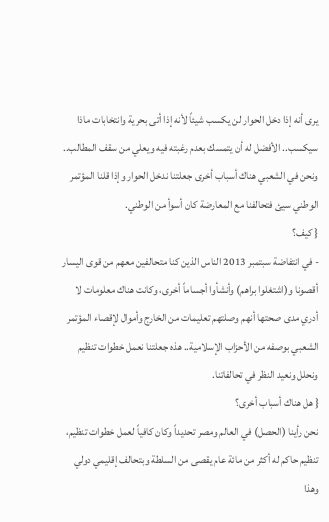يرى أنه إذا دخل الحوار لن يكسب شيئاً لأنه إذا أتى بحرية وانتخابات ماذا سيكسب.. الأفضل له أن يتمسك بعدم رغبته فيه ويعلي من سقف المطالب.. ونحن في الشعبي هناك أسباب أخرى جعلتنا ندخل الحوار وإذا قلنا المؤتمر الوطني سيئ فتحالفنا مع المعارضة كان أسوأ من الوطني.
{ كيف؟
- في انتفاضة سبتمبر 2013 الناس الذين كنا متحالفين معهم من قوى اليسار أقصونا و(اشتغلوا براهم) وأنشأوا أجساماً أخرى، وكانت هناك معلومات لا أدري مدى صحتها أنهم وصلتهم تعليمات من الخارج وأموال لإقصاء المؤتمر الشعبي بوصفه من الأحزاب الإسلامية.. هذه جعلتنا نعمل خطوات تنظيم ونحلل ونعيد النظر في تحالفاتنا.
{ هل هناك أسباب أخرى؟
نحن رأينا (الحصل) في العالم ومصر تحديداً وكان كافياً لعمل خطوات تنظيم، تنظيم حاكم له أكثر من مائة عام يقصى من السلطة وبتحالف إقليمي دولي وهذا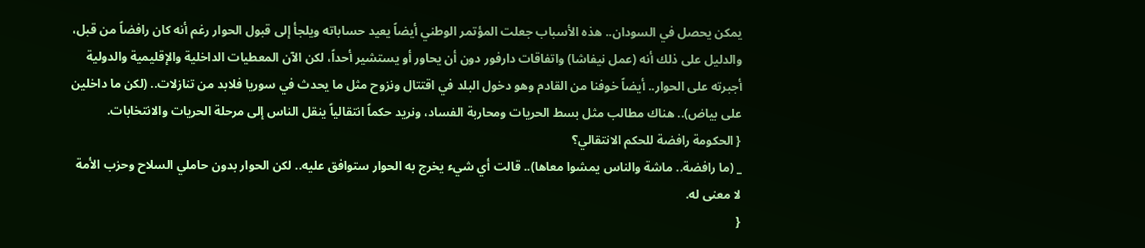يمكن يحصل في السودان.. هذه الأسباب جعلت المؤتمر الوطني أيضاً يعيد حساباته ويلجأ إلى قبول الحوار رغم أنه كان رافضاً من قبل، والدليل على ذلك أنه (عمل نيفاشا) واتفاقات دارفور دون أن يحاور أو يستشير أحداً، لكن الآن المعطيات الداخلية والإقليمية والدولية أجبرته على الحوار.. أيضاً خوفنا من القادم وهو دخول البلد في اقتتال ونزوح مثل ما يحدث في سوريا فلابد من تنازلات.. (لكن ما داخلين على بياض).. هناك مطالب مثل بسط الحريات ومحاربة الفساد، ونريد حكماً انتقالياً ينقل الناس إلى مرحلة الحريات والانتخابات.
{ الحكومة رافضة للحكم الانتقالي؟
_ (ما رافضة.. ماشة والناس يمشوا معاها).. قالت أي شيء يخرج به الحوار ستوافق عليه.. لكن الحوار بدون حاملي السلاح وحزب الأمة لا معنى له.
{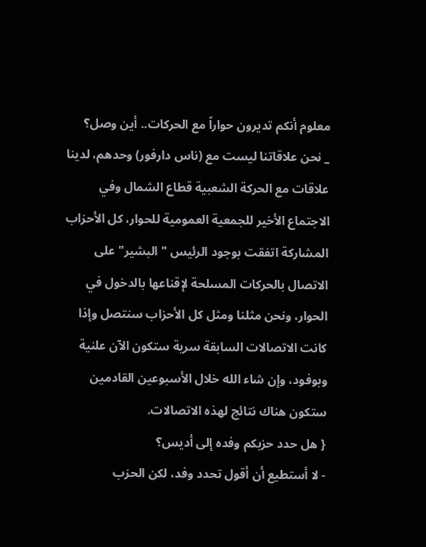معلوم أنكم تديرون حواراً مع الحركات.. أين وصل؟
_ نحن علاقاتنا ليست مع (ناس دارفور) وحدهم، لدينا علاقات مع الحركة الشعبية قطاع الشمال وفي الاجتماع الأخير للجمعية العمومية للحوار، كل الأحزاب المشاركة اتفقت بوجود الرئيس "البشير" على الاتصال بالحركات المسلحة لإقناعها بالدخول في الحوار، ونحن مثلنا ومثل كل الأحزاب سنتصل وإذا كانت الاتصالات السابقة سرية ستكون الآن علنية وبوفود، وإن شاء الله خلال الأسبوعين القادمين ستكون هناك نتائج لهذه الاتصالات.
{ هل حدد حزبكم وفده إلى أديس؟
- لا أستطيع أن أقول تحدد وفد، لكن الحزب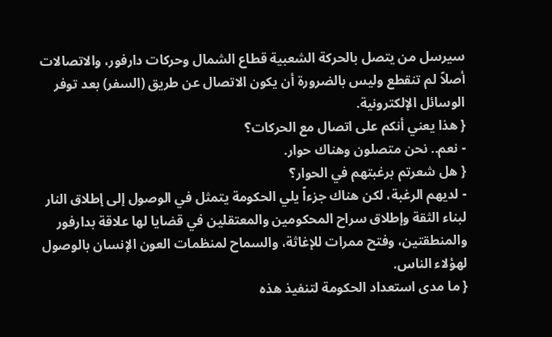سيرسل من يتصل بالحركة الشعبية قطاع الشمال وحركات دارفور، والاتصالات أصلاً لم تنقطع وليس بالضرورة أن يكون الاتصال عن طريق (السفر) بعد توفر الوسائل الإلكترونية.
{ هذا يعني أنكم على اتصال مع الحركات؟
- نعم.. نحن متصلون وهناك حوار.
{ هل شعرتم برغبتهم في الحوار؟
- لديهم الرغبة، لكن هناك جزءاً يلي الحكومة يتمثل في الوصول إلى إطلاق النار لبناء الثقة وإطلاق سراح المحكومين والمعتقلين في قضايا لها علاقة بدارفور والمنطقتين، وفتح ممرات للإغاثة، والسماح لمنظمات العون الإنسان بالوصول لهؤلاء الناس.
{ ما مدى استعداد الحكومة لتنفيذ هذه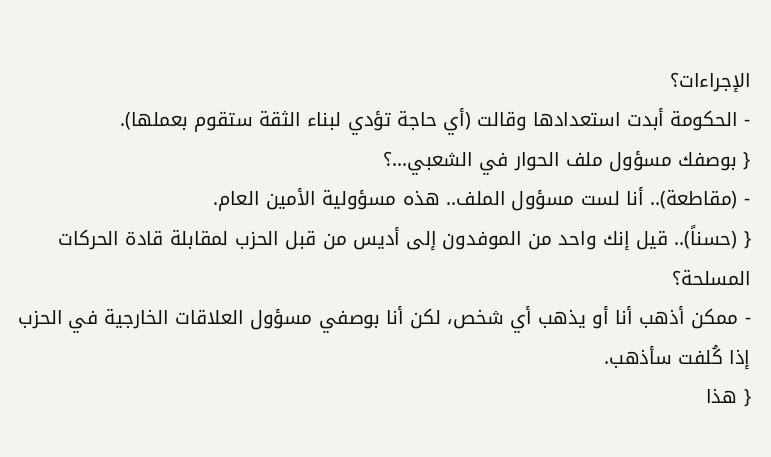الإجراءات؟
- الحكومة أبدت استعدادها وقالت (أي حاجة تؤدي لبناء الثقة ستقوم بعملها).
{ بوصفك مسؤول ملف الحوار في الشعبي...؟
- (مقاطعة).. أنا لست مسؤول الملف.. هذه مسؤولية الأمين العام.
{ (حسناً).. قيل إنك واحد من الموفدون إلى أديس من قبل الحزب لمقابلة قادة الحركات المسلحة؟
- ممكن أذهب أنا أو يذهب أي شخص، لكن أنا بوصفي مسؤول العلاقات الخارجية في الحزب إذا كُلفت سأذهب.
{ هذا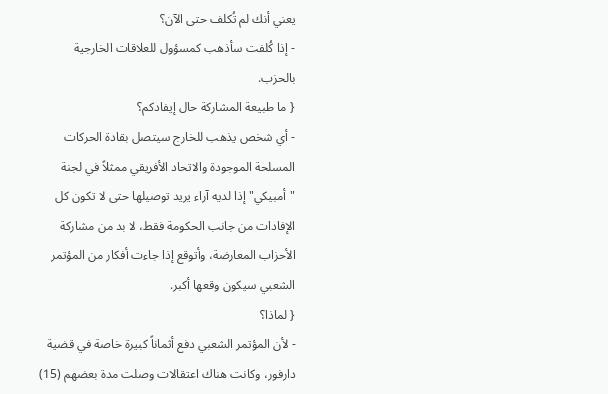يعني أنك لم تُكلف حتى الآن؟
- إذا كُلفت سأذهب كمسؤول للعلاقات الخارجية بالحزب.
{ ما طبيعة المشاركة حال إيفادكم؟
- أي شخص يذهب للخارج سيتصل بقادة الحركات المسلحة الموجودة والاتحاد الأفريقي ممثلاً في لجنة "أمبيكي" إذا لديه آراء يريد توصيلها حتى لا تكون كل الإفادات من جانب الحكومة فقط، لا بد من مشاركة الأحزاب المعارضة، وأتوقع إذا جاءت أفكار من المؤتمر الشعبي سيكون وقعها أكبر.
{ لماذا؟
- لأن المؤتمر الشعبي دفع أثماناً كبيرة خاصة في قضية دارفور، وكانت هناك اعتقالات وصلت مدة بعضهم (15)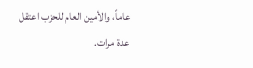عاماً، والأمين العام للحزب اعتقل عدة مرات.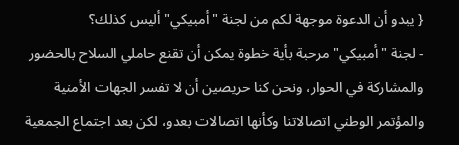{ يبدو أن الدعوة موجهة لكم من لجنة "أمبيكي" أليس كذلك؟
- لجنة "أمبيكي" مرحبة بأية خطوة يمكن أن تقنع حاملي السلاح بالحضور والمشاركة في الحوار، ونحن كنا حريصين أن لا تفسر الجهات الأمنية والمؤتمر الوطني اتصالاتنا وكأنها اتصالات بعدو، لكن بعد اجتماع الجمعية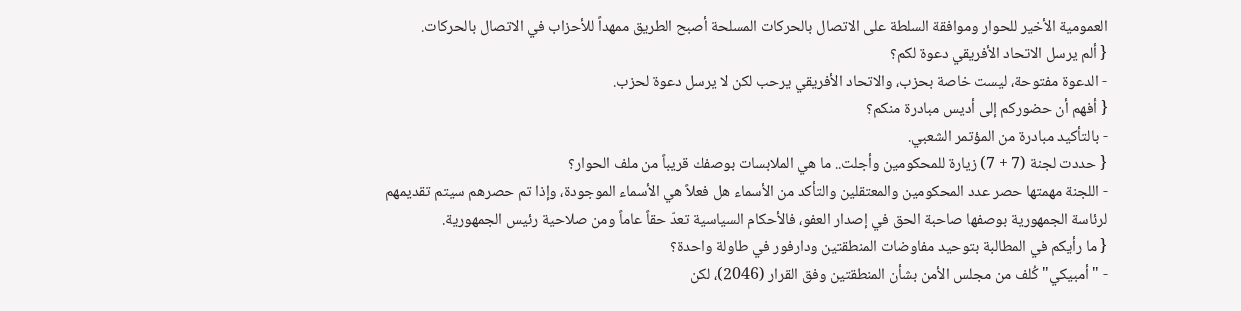العمومية الأخير للحوار وموافقة السلطة على الاتصال بالحركات المسلحة أصبح الطريق ممهداً للأحزاب في الاتصال بالحركات.
{ ألم يرسل الاتحاد الأفريقي دعوة لكم؟
- الدعوة مفتوحة، ليست خاصة بحزب، والاتحاد الأفريقي يرحب لكن لا يرسل دعوة لحزب.
{ أفهم أن حضوركم إلى أديس مبادرة منكم؟
- بالتأكيد مبادرة من المؤتمر الشعبي.
{ حددت لجنة (7 + 7) زيارة للمحكومين وأجلت.. ما هي الملابسات بوصفك قريباً من ملف الحوار؟
- اللجنة مهمتها حصر عدد المحكومين والمعتقلين والتأكد من الأسماء هل فعلاً هي الأسماء الموجودة، وإذا تم حصرهم سيتم تقديمهم لرئاسة الجمهورية بوصفها صاحبة الحق في إصدار العفو، فالأحكام السياسية تعدّ حقاً عاماً ومن صلاحية رئيس الجمهورية.
{ ما رأيكم في المطالبة بتوحيد مفاوضات المنطقتين ودارفور في طاولة واحدة؟
- "أمبيكي" كُلف من مجلس الأمن بشأن المنطقتين وفق القرار (2046)، لكن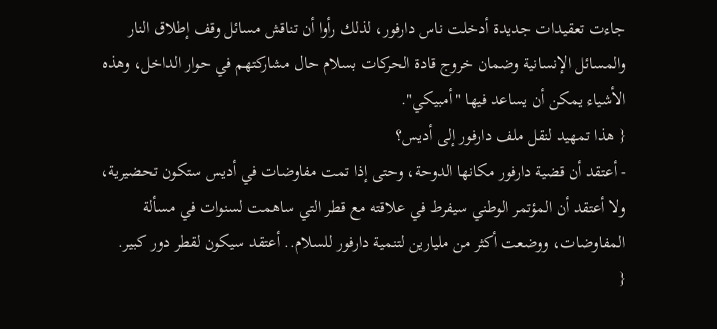جاءت تعقيدات جديدة أدخلت ناس دارفور، لذلك رأوا أن تناقش مسائل وقف إطلاق النار والمسائل الإنسانية وضمان خروج قادة الحركات بسلام حال مشاركتهم في حوار الداخل، وهذه الأشياء يمكن أن يساعد فيها "أمبيكي".
{ هذا تمهيد لنقل ملف دارفور إلى أديس؟
- أعتقد أن قضية دارفور مكانها الدوحة، وحتى إذا تمت مفاوضات في أديس ستكون تحضيرية، ولا أعتقد أن المؤتمر الوطني سيفرط في علاقته مع قطر التي ساهمت لسنوات في مسألة المفاوضات، ووضعت أكثر من مليارين لتنمية دارفور للسلام.. أعتقد سيكون لقطر دور كبير.
{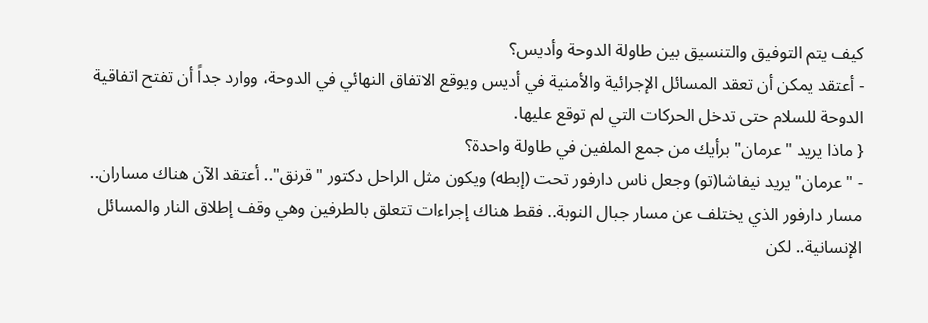كيف يتم التوفيق والتنسيق بين طاولة الدوحة وأديس؟
- أعتقد يمكن أن تعقد المسائل الإجرائية والأمنية في أديس ويوقع الاتفاق النهائي في الدوحة، ووارد جداً أن تفتح اتفاقية الدوحة للسلام حتى تدخل الحركات التي لم توقع عليها.
{ ماذا يريد "عرمان" برأيك من جمع الملفين في طاولة واحدة؟
- "عرمان" يريد نيفاشا(تو) وجعل ناس دارفور تحت (إبطه) ويكون مثل الراحل دكتور "قرنق".. أعتقد الآن هناك مساران.. مسار دارفور الذي يختلف عن مسار جبال النوبة.. فقط هناك إجراءات تتعلق بالطرفين وهي وقف إطلاق النار والمسائل الإنسانية.. لكن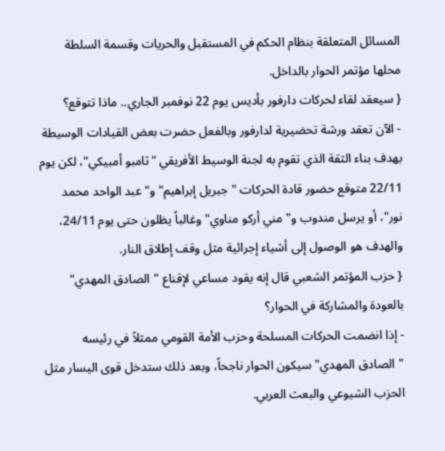المسائل المتعلقة بنظام الحكم في المستقبل والحريات وقسمة السلطة محلها مؤتمر الحوار بالداخل.
{ سيعقد لقاء لحركات دارفور بأديس يوم 22 نوفمبر الجاري.. ماذا تتوقع؟
- الآن تعقد ورشة تحضيرية لدارفور وبالفعل حضرت بعض القيادات الوسيطة بهدف بناء الثقة الذي تقوم به لجنة الوسيط الأفريقي "ثامبو أمبيكي"، لكن يوم 22/11 متوقع حضور قادة الحركات "جبريل إبراهيم" و"عبد الواحد محمد نور"، أو يرسل مندوب و"مني أركو مناوي" وغالباً يظلون حتى يوم 24/11، والهدف هو الوصول إلى أشياء إجرائية مثل وقف إطلاق النار.
{ حزب المؤتمر الشعبي قال إنه يقود مساعي لإقناع "الصادق المهدي" بالعودة والمشاركة في الحوار؟
- إذا انضمت الحركات المسلحة وحزب الأمة القومي ممثلاً في رئيسه "الصادق المهدي" سيكون الحوار ناجحاً، وبعد ذلك ستدخل قوى اليسار مثل الحزب الشيوعي والبعث العربي.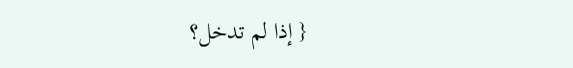{ إذا لم تدخل؟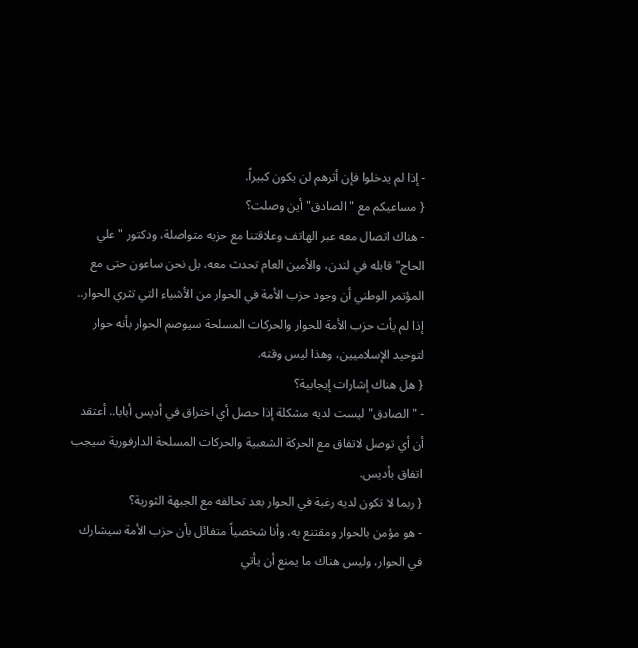- إذا لم يدخلوا فإن أثرهم لن يكون كبيراً.
{ مساعيكم مع "الصادق" أين وصلت؟
- هناك اتصال معه عبر الهاتف وعلاقتنا مع حزبه متواصلة، ودكتور "علي الحاج" قابله في لندن، والأمين العام تحدث معه، بل نحن ساعون حتى مع المؤتمر الوطني أن وجود حزب الأمة في الحوار من الأشياء التي تثري الحوار.. إذا لم يأت حزب الأمة للحوار والحركات المسلحة سيوصم الحوار بأنه حوار لتوحيد الإسلاميين، وهذا ليس وقته.
{ هل هناك إشارات إيجابية؟
- "الصادق" ليست لديه مشكلة إذا حصل أي اختراق في أديس أبابا.. أعتقد أن أي توصل لاتفاق مع الحركة الشعبية والحركات المسلحة الدارفورية سيجب اتفاق بأديس.
{ ربما لا تكون لديه رغبة في الحوار بعد تحالفه مع الجبهة الثورية؟
- هو مؤمن بالحوار ومقتنع به، وأنا شخصياً متفائل بأن حزب الأمة سيشارك في الحوار، وليس هناك ما يمنع أن يأتي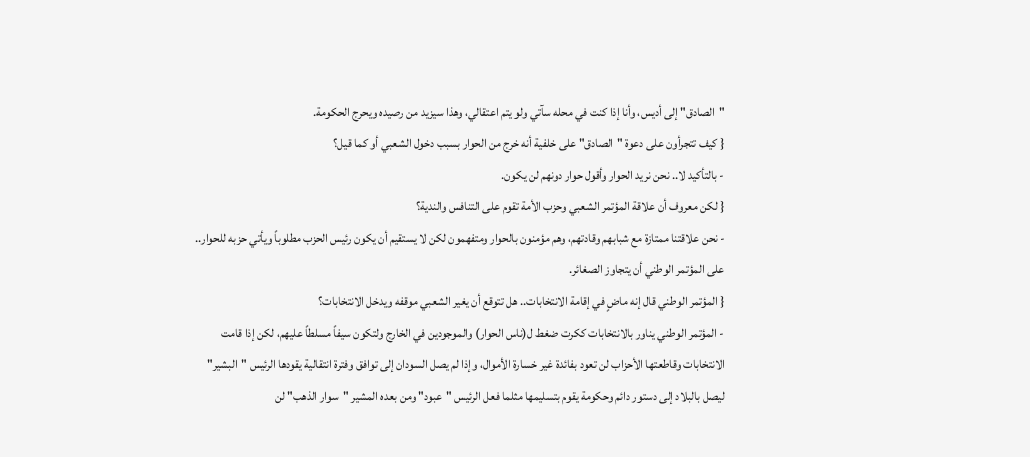"الصادق" إلى أديس، وأنا إذا كنت في محله سآتي ولو يتم اعتقالي، وهذا سيزيد من رصيده ويحرج الحكومة.
{ كيف تتجرأون على دعوة "الصادق" على خلفية أنه خرج من الحوار بسبب دخول الشعبي أو كما قيل؟
- بالتأكيد لا.. نحن نريد الحوار وأقول حوار دونهم لن يكون.
{ لكن معروف أن علاقة المؤتمر الشعبي وحزب الأمة تقوم على التنافس والندية؟
- نحن علاقتنا ممتازة مع شبابهم وقادتهم، وهم مؤمنون بالحوار ومتفهمون لكن لا يستقيم أن يكون رئيس الحزب مطلوباً ويأتي حزبه للحوار.. على المؤتمر الوطني أن يتجاوز الصغائر.
{ المؤتمر الوطني قال إنه ماضٍ في إقامة الانتخابات.. هل تتوقع أن يغير الشعبي موقفه ويدخل الانتخابات؟
- المؤتمر الوطني يناور بالانتخابات ككرت ضغط ل(ناس الحوار) والموجودين في الخارج ولتكون سيفاً مسلطاً عليهم، لكن إذا قامت الانتخابات وقاطعتها الأحزاب لن تعود بفائدة غير خسارة الأموال، وإذا لم يصل السودان إلى توافق وفترة انتقالية يقودها الرئيس "البشير" ليصل بالبلاد إلى دستور دائم وحكومة يقوم بتسليمها مثلما فعل الرئيس "عبود" ومن بعده المشير "سوار الذهب" لن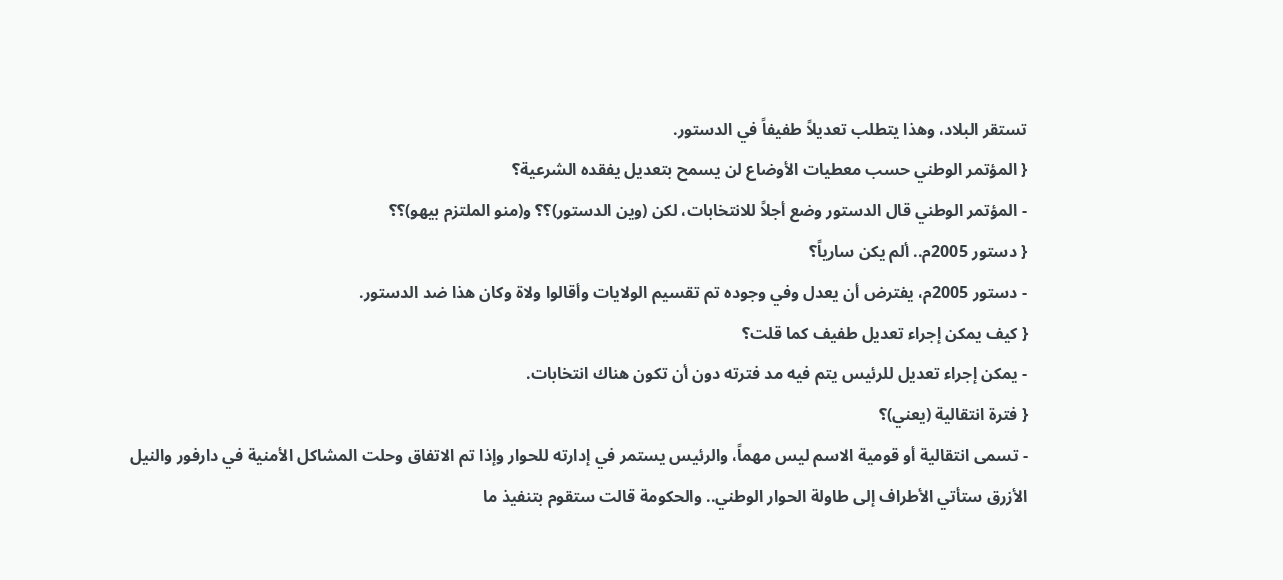تستقر البلاد، وهذا يتطلب تعديلاً طفيفاً في الدستور.
{ المؤتمر الوطني حسب معطيات الأوضاع لن يسمح بتعديل يفقده الشرعية؟
- المؤتمر الوطني قال الدستور وضع أجلاً للانتخابات، لكن (وين الدستور)؟؟ و(منو الملتزم بيهو)؟؟
{ دستور 2005م.. ألم يكن سارياً؟
- دستور 2005م، يفترض أن يعدل وفي وجوده تم تقسيم الولايات وأقالوا ولاة وكان هذا ضد الدستور.
{ كيف يمكن إجراء تعديل طفيف كما قلت؟
- يمكن إجراء تعديل للرئيس يتم فيه مد فترته دون أن تكون هناك انتخابات.
{ فترة انتقالية (يعني)؟
- تسمى انتقالية أو قومية الاسم ليس مهماً، والرئيس يستمر في إدارته للحوار وإذا تم الاتفاق وحلت المشاكل الأمنية في دارفور والنيل الأزرق ستأتي الأطراف إلى طاولة الحوار الوطني.. والحكومة قالت ستقوم بتنفيذ ما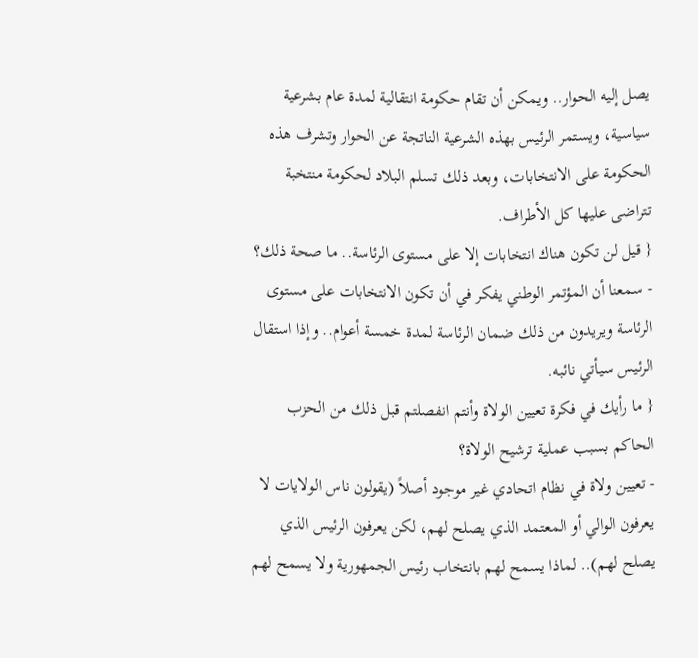يصل إليه الحوار.. ويمكن أن تقام حكومة انتقالية لمدة عام بشرعية سياسية، ويستمر الرئيس بهذه الشرعية الناتجة عن الحوار وتشرف هذه الحكومة على الانتخابات، وبعد ذلك تسلم البلاد لحكومة منتخبة تتراضى عليها كل الأطراف.
{ قيل لن تكون هناك انتخابات إلا على مستوى الرئاسة.. ما صحة ذلك؟
- سمعنا أن المؤتمر الوطني يفكر في أن تكون الانتخابات على مستوى الرئاسة ويريدون من ذلك ضمان الرئاسة لمدة خمسة أعوام.. وإذا استقال الرئيس سيأتي نائبه.
{ ما رأيك في فكرة تعيين الولاة وأنتم انفصلتم قبل ذلك من الحزب الحاكم بسبب عملية ترشيح الولاة؟
- تعيين ولاة في نظام اتحادي غير موجود أصلاً (يقولون ناس الولايات لا يعرفون الوالي أو المعتمد الذي يصلح لهم، لكن يعرفون الرئيس الذي يصلح لهم).. لماذا يسمح لهم بانتخاب رئيس الجمهورية ولا يسمح لهم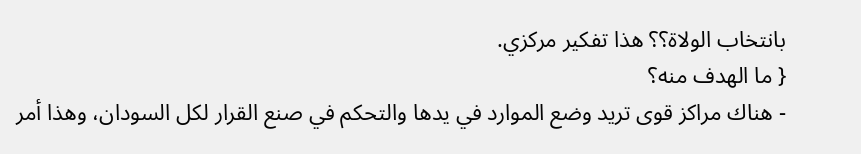بانتخاب الولاة؟؟ هذا تفكير مركزي.
{ ما الهدف منه؟
- هناك مراكز قوى تريد وضع الموارد في يدها والتحكم في صنع القرار لكل السودان، وهذا أمر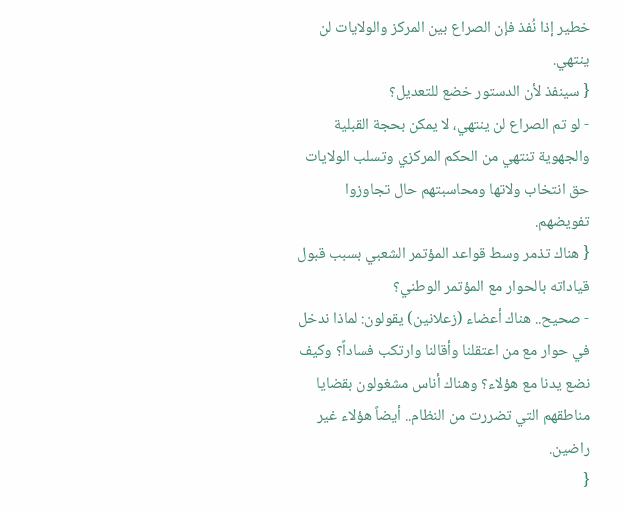خطير إذا نُفذ فإن الصراع بين المركز والولايات لن ينتهي.
{ سينفذ لأن الدستور خضع للتعديل؟
- لو تم الصراع لن ينتهي، لا يمكن بحجة القبلية والجهوية تنتهي من الحكم المركزي وتسلب الولايات حق انتخاب ولاتها ومحاسبتهم حال تجاوزوا تفويضهم.
{ هناك تذمر وسط قواعد المؤتمر الشعبي بسبب قبول قياداته بالحوار مع المؤتمر الوطني؟
- صحيح.. هناك أعضاء (زعلانين) يقولون: لماذا ندخل في حوار مع من اعتقلنا وأقالنا وارتكب فساداً؟ وكيف نضع يدنا مع هؤلاء؟ وهناك أناس مشغولون بقضايا مناطقهم التي تضررت من النظام.. أيضاً هؤلاء غير راضين.
{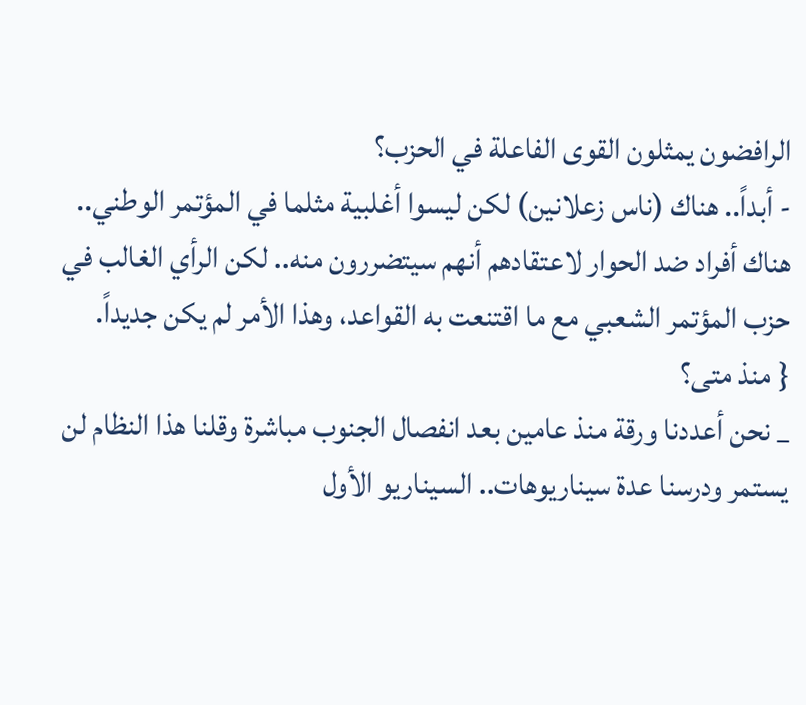الرافضون يمثلون القوى الفاعلة في الحزب؟
- أبداً.. هناك (ناس زعلانين) لكن ليسوا أغلبية مثلما في المؤتمر الوطني.. هناك أفراد ضد الحوار لاعتقادهم أنهم سيتضررون منه.. لكن الرأي الغالب في حزب المؤتمر الشعبي مع ما اقتنعت به القواعد، وهذا الأمر لم يكن جديداً.
{ منذ متى؟
_ نحن أعددنا ورقة منذ عامين بعد انفصال الجنوب مباشرة وقلنا هذا النظام لن يستمر ودرسنا عدة سيناريوهات.. السيناريو الأول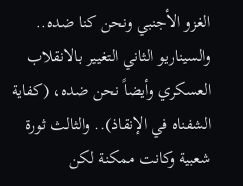الغزو الأجنبي ونحن كنا ضده.. والسيناريو الثاني التغيير بالانقلاب العسكري وأيضاً نحن ضده، (كفاية الشفناه في الإنقاذ).. والثالث ثورة شعبية وكانت ممكنة لكن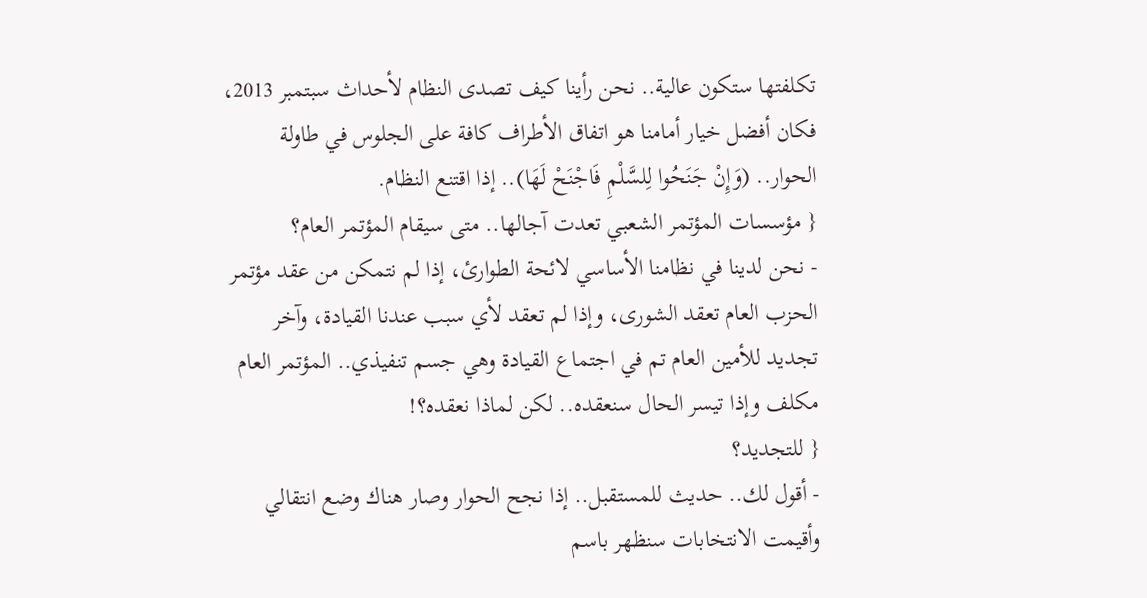تكلفتها ستكون عالية.. نحن رأينا كيف تصدى النظام لأحداث سبتمبر 2013، فكان أفضل خيار أمامنا هو اتفاق الأطراف كافة على الجلوس في طاولة الحوار.. (وَإِنْ جَنَحُوا لِلسَّلْمِ فَاجْنَحْ لَهَا).. إذا اقتنع النظام.
{ مؤسسات المؤتمر الشعبي تعدت آجالها.. متى سيقام المؤتمر العام؟
- نحن لدينا في نظامنا الأساسي لائحة الطوارئ، إذا لم نتمكن من عقد مؤتمر الحزب العام تعقد الشورى، وإذا لم تعقد لأي سبب عندنا القيادة، وآخر تجديد للأمين العام تم في اجتماع القيادة وهي جسم تنفيذي.. المؤتمر العام مكلف وإذا تيسر الحال سنعقده.. لكن لماذا نعقده؟!
{ للتجديد؟
- أقول لك.. حديث للمستقبل.. إذا نجح الحوار وصار هناك وضع انتقالي وأقيمت الانتخابات سنظهر باسم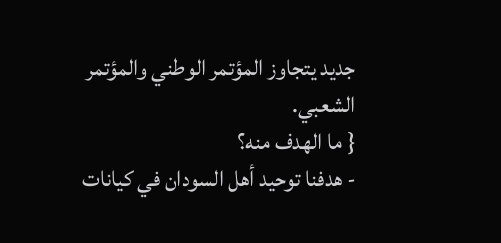جديد يتجاوز المؤتمر الوطني والمؤتمر الشعبي.
{ ما الهدف منه؟
- هدفنا توحيد أهل السودان في كيانات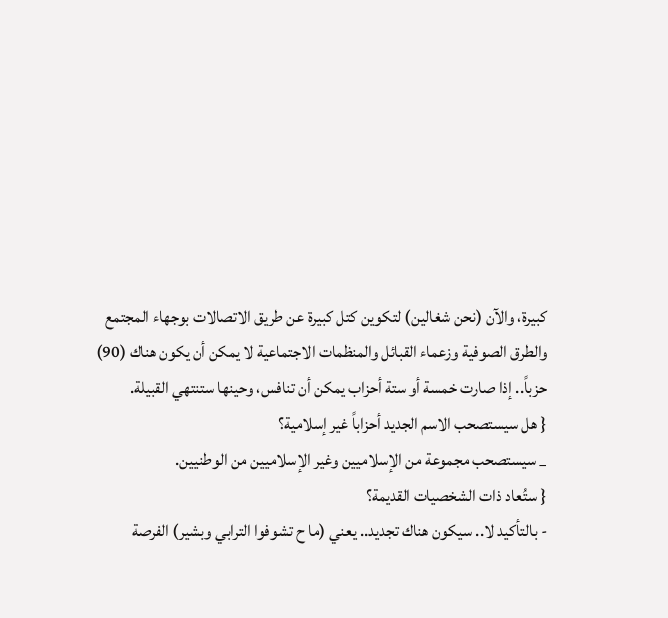كبيرة، والآن (نحن شغالين) لتكوين كتل كبيرة عن طريق الاتصالات بوجهاء المجتمع والطرق الصوفية وزعماء القبائل والمنظمات الاجتماعية لا يمكن أن يكون هناك (90) حزباً.. إذا صارت خمسة أو ستة أحزاب يمكن أن تنافس، وحينها ستنتهي القبيلة.
{ هل سيستصحب الاسم الجديد أحزاباً غير إسلامية؟
_ سيستصحب مجموعة من الإسلاميين وغير الإسلاميين من الوطنيين.
{ ستُعاد ذات الشخصيات القديمة؟
- بالتأكيد لا.. سيكون هناك تجديد.. يعني (ما ح تشوفوا الترابي وبشير) الفرصة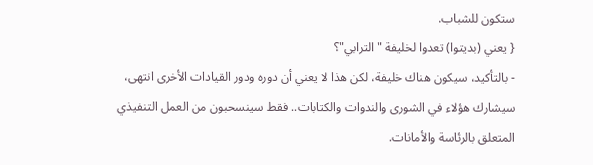ستكون للشباب.
{ يعني (بديتوا) تعدوا لخليفة "الترابي"؟
- بالتأكيد، سيكون هناك خليفة، لكن هذا لا يعني أن دوره ودور القيادات الأخرى انتهى، سيشارك هؤلاء في الشورى والندوات والكتابات.. فقط سينسحبون من العمل التنفيذي المتعلق بالرئاسة والأمانات.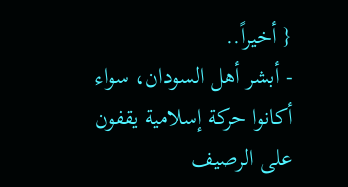{ أخيراً..
- أبشر أهل السودان، سواء أكانوا حركة إسلامية يقفون على الرصيف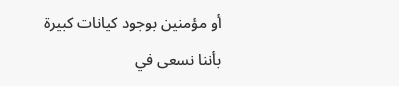أو مؤمنين بوجود كيانات كبيرة بأننا نسعى في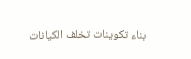بناء تكوينات تخلف الكيانات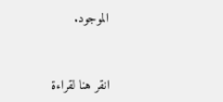الموجود.


انقر هنا لقراءة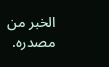الخبر من مصدره.